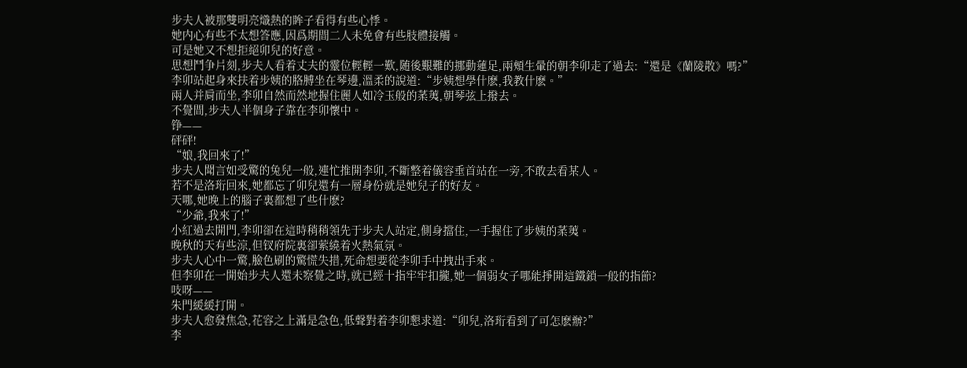步夫人被那雙明亮熾熱的眸子看得有些心悸。
她内心有些不太想答應,因爲期間二人未免會有些肢體接觸。
可是她又不想拒絕卯兒的好意。
思想鬥争片刻,步夫人看着丈夫的靈位輕輕一歎,随後艱難的挪動蓮足,兩頰生暈的朝李卯走了過去:“還是《蘭陵散》嗎?”
李卯站起身來扶着步姨的胳膊坐在琴邊,溫柔的說道:“步姨想學什麽,我教什麽。”
兩人并肩而坐,李卯自然而然地握住麗人如冷玉般的葇荑,朝琴弦上撥去。
不覺間,步夫人半個身子靠在李卯懷中。
铮——
砰砰!
“娘,我回來了!”
步夫人聞言如受驚的兔兒一般,連忙推開李卯,不斷整着儀容垂首站在一旁,不敢去看某人。
若不是洛珩回來,她都忘了卯兒還有一層身份就是她兒子的好友。
天哪,她晚上的腦子裏都想了些什麽?
“少爺,我來了!”
小紅過去開門,李卯卻在這時稍稍領先于步夫人站定,側身擋住,一手握住了步姨的葇荑。
晚秋的天有些涼,但钗府院裏卻萦繞着火熱氣氛。
步夫人心中一驚,臉色刷的驚慌失措,死命想要從李卯手中拽出手來。
但李卯在一開始步夫人還未察覺之時,就已經十指牢牢扣攏,她一個弱女子哪能掙開這鐵鎖一般的指節?
吱呀——
朱門緩緩打開。
步夫人愈發焦急,花容之上滿是急色,低聲對着李卯懇求道:“卯兒,洛珩看到了可怎麽辦?”
李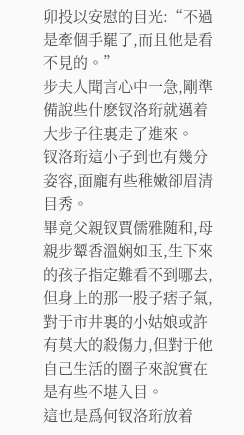卯投以安慰的目光:“不過是牽個手罷了,而且他是看不見的。”
步夫人聞言心中一急,剛準備說些什麽钗洛珩就邁着大步子往裏走了進來。
钗洛珩這小子到也有幾分姿容,面龐有些稚嫩卻眉清目秀。
畢竟父親钗賈儒雅随和,母親步颦香溫娴如玉,生下來的孩子指定難看不到哪去,但身上的那一股子痞子氣,對于市井裏的小姑娘或許有莫大的殺傷力,但對于他自己生活的圈子來說實在是有些不堪入目。
這也是爲何钗洛珩放着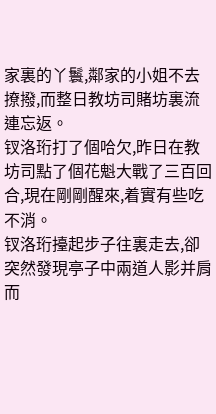家裏的丫鬟,鄰家的小姐不去撩撥,而整日教坊司賭坊裏流連忘返。
钗洛珩打了個哈欠,昨日在教坊司點了個花魁大戰了三百回合,現在剛剛醒來,着實有些吃不消。
钗洛珩擡起步子往裏走去,卻突然發現亭子中兩道人影并肩而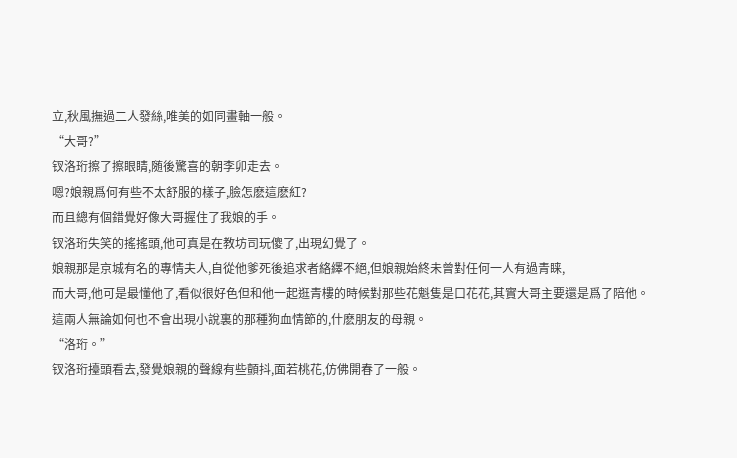立,秋風撫過二人發絲,唯美的如同畫軸一般。
“大哥?”
钗洛珩擦了擦眼睛,随後驚喜的朝李卯走去。
嗯?娘親爲何有些不太舒服的樣子,臉怎麽這麽紅?
而且總有個錯覺好像大哥握住了我娘的手。
钗洛珩失笑的搖搖頭,他可真是在教坊司玩傻了,出現幻覺了。
娘親那是京城有名的專情夫人,自從他爹死後追求者絡繹不絕,但娘親始終未曾對任何一人有過青睐,
而大哥,他可是最懂他了,看似很好色但和他一起逛青樓的時候對那些花魁隻是口花花,其實大哥主要還是爲了陪他。
這兩人無論如何也不會出現小說裏的那種狗血情節的,什麽朋友的母親。
“洛珩。”
钗洛珩擡頭看去,發覺娘親的聲線有些顫抖,面若桃花,仿佛開春了一般。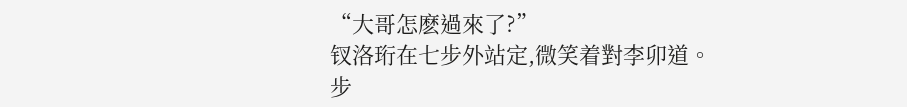“大哥怎麽過來了?”
钗洛珩在七步外站定,微笑着對李卯道。
步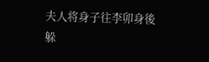夫人将身子往李卯身後躲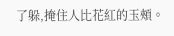了躲,掩住人比花紅的玉頰。